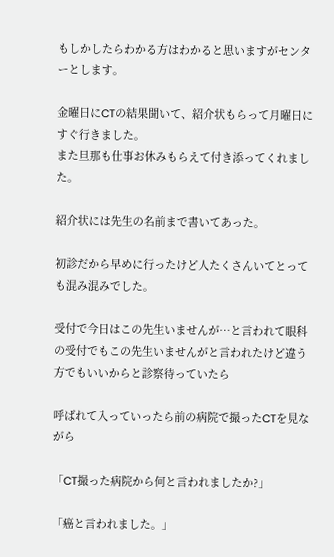もしかしたらわかる方はわかると思いますがセンターとします。

金曜日にCTの結果聞いて、紹介状もらって月曜日にすぐ行きました。
また旦那も仕事お休みもらえて付き添ってくれました。

紹介状には先生の名前まで書いてあった。

初診だから早めに行ったけど人たくさんいてとっても混み混みでした。

受付で今日はこの先生いませんが…と言われて眼科の受付でもこの先生いませんがと言われたけど違う方でもいいからと診察待っていたら

呼ばれて入っていったら前の病院で撮ったCTを見ながら

「CT撮った病院から何と言われましたか?」

「癌と言われました。」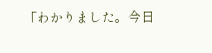「わかりました。今日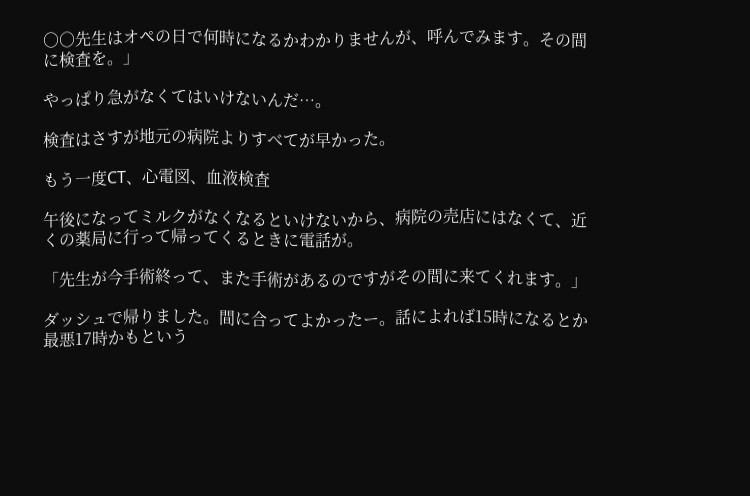○○先生はオペの日で何時になるかわかりませんが、呼んでみます。その間に検査を。」

やっぱり急がなくてはいけないんだ…。

検査はさすが地元の病院よりすべてが早かった。

もう一度CT、心電図、血液検査

午後になってミルクがなくなるといけないから、病院の売店にはなくて、近くの薬局に行って帰ってくるときに電話が。

「先生が今手術終って、また手術があるのですがその間に来てくれます。」

ダッシュで帰りました。間に合ってよかったー。話によれば15時になるとか最悪17時かもという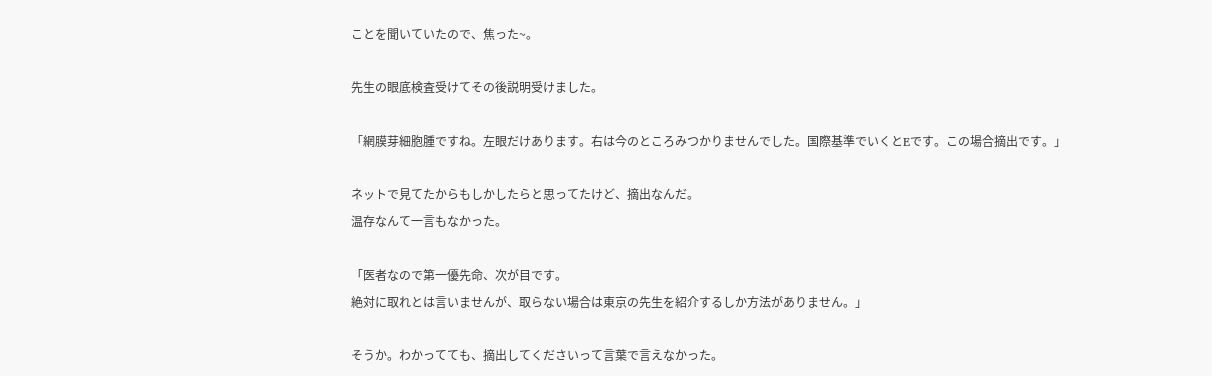ことを聞いていたので、焦った~。

先生の眼底検査受けてその後説明受けました。

「網膜芽細胞腫ですね。左眼だけあります。右は今のところみつかりませんでした。国際基準でいくとEです。この場合摘出です。」

ネットで見てたからもしかしたらと思ってたけど、摘出なんだ。
温存なんて一言もなかった。

「医者なので第一優先命、次が目です。
絶対に取れとは言いませんが、取らない場合は東京の先生を紹介するしか方法がありません。」

そうか。わかってても、摘出してくださいって言葉で言えなかった。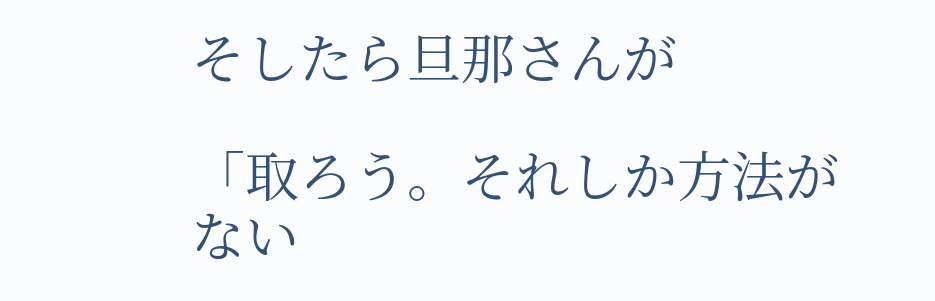そしたら旦那さんが

「取ろう。それしか方法がない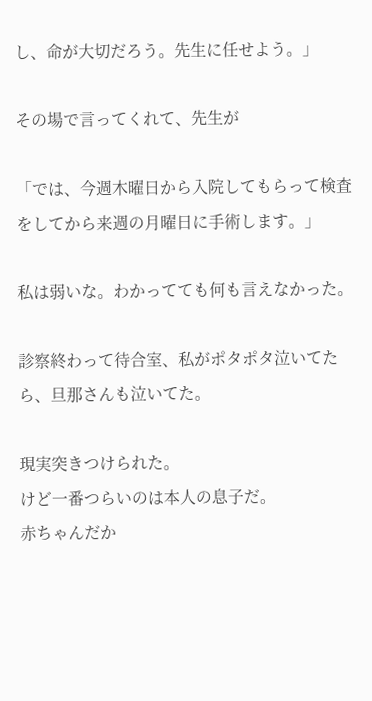し、命が大切だろう。先生に任せよう。」

その場で言ってくれて、先生が

「では、今週木曜日から入院してもらって検査をしてから来週の月曜日に手術します。」

私は弱いな。わかってても何も言えなかった。

診察終わって待合室、私がポタポタ泣いてたら、旦那さんも泣いてた。

現実突きつけられた。
けど一番つらいのは本人の息子だ。
赤ちゃんだか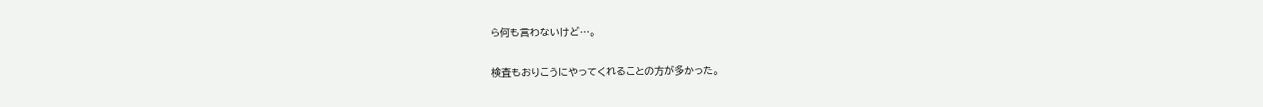ら何も言わないけど…。

検査もおりこうにやってくれることの方が多かった。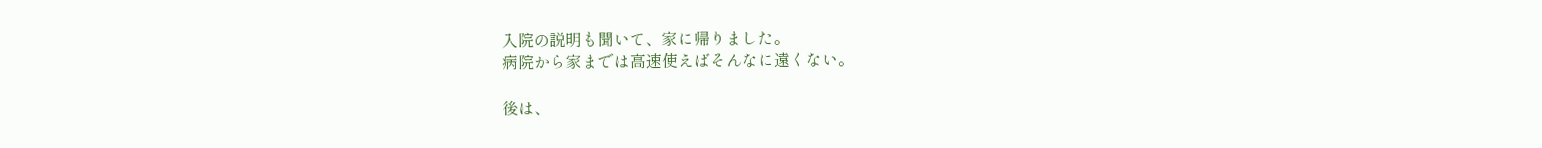入院の説明も聞いて、家に帰りました。
病院から家までは高速使えばそんなに遠くない。

後は、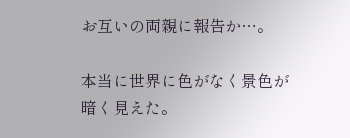お互いの両親に報告か…。

本当に世界に色がなく景色が暗く見えた。